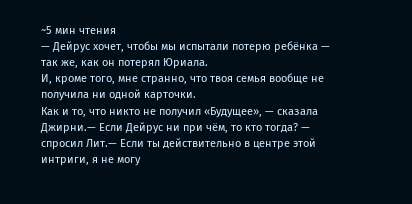~5 мин чтения
— Дейрус хочет, чтобы мы испытали потерю ребёнка — так же, как он потерял Юриала.
И, кроме того, мне странно, что твоя семья вообще не получила ни одной карточки.
Как и то, что никто не получил «Будущее», — сказала Джирни.— Если Дейрус ни при чём, то кто тогда? — спросил Лит.— Если ты действительно в центре этой интриги, я не могу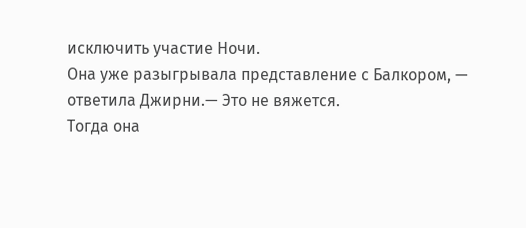исключить участие Ночи.
Она уже разыгрывала представление с Балкором, — ответила Джирни.— Это не вяжется.
Тогда она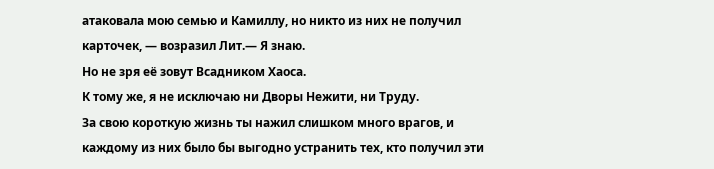атаковала мою семью и Камиллу, но никто из них не получил карточек, — возразил Лит.— Я знаю.
Но не зря её зовут Всадником Хаоса.
К тому же, я не исключаю ни Дворы Нежити, ни Труду.
За свою короткую жизнь ты нажил слишком много врагов, и каждому из них было бы выгодно устранить тех, кто получил эти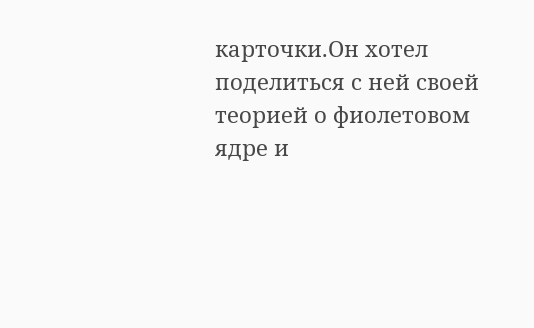карточки.Он хотел поделиться с ней своей теорией о фиолетовом ядре и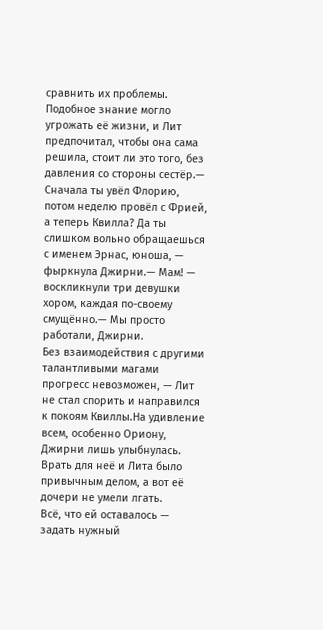сравнить их проблемы.
Подобное знание могло угрожать её жизни, и Лит предпочитал, чтобы она сама решила, стоит ли это того, без давления со стороны сестёр.— Сначала ты увёл Флорию, потом неделю провёл с Фрией, а теперь Квилла? Да ты слишком вольно обращаешься с именем Эрнас, юноша, — фыркнула Джирни.— Мам! — воскликнули три девушки хором, каждая по-своему смущённо.— Мы просто работали, Джирни.
Без взаимодействия с другими талантливыми магами прогресс невозможен, — Лит не стал спорить и направился к покоям Квиллы.На удивление всем, особенно Ориону, Джирни лишь улыбнулась.
Врать для неё и Лита было привычным делом, а вот её дочери не умели лгать.
Всё, что ей оставалось — задать нужный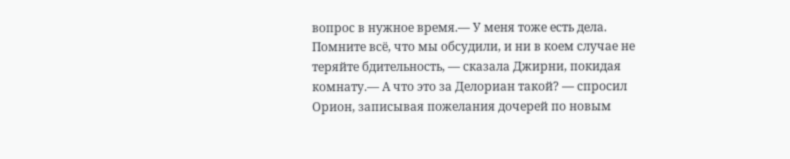вопрос в нужное время.— У меня тоже есть дела.
Помните всё, что мы обсудили, и ни в коем случае не теряйте бдительность, — сказала Джирни, покидая комнату.— А что это за Делориан такой? — спросил Орион, записывая пожелания дочерей по новым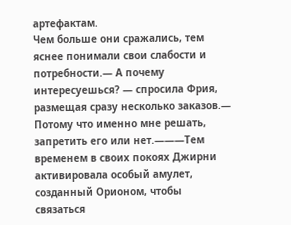артефактам.
Чем больше они сражались, тем яснее понимали свои слабости и потребности.— А почему интересуешься? — спросила Фрия, размещая сразу несколько заказов.— Потому что именно мне решать, запретить его или нет.―――Тем временем в своих покоях Джирни активировала особый амулет, созданный Орионом, чтобы связаться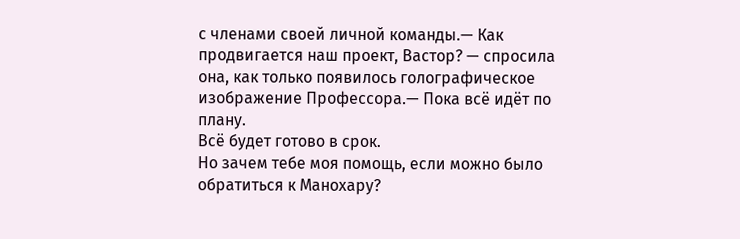с членами своей личной команды.— Как продвигается наш проект, Вастор? — спросила она, как только появилось голографическое изображение Профессора.— Пока всё идёт по плану.
Всё будет готово в срок.
Но зачем тебе моя помощь, если можно было обратиться к Манохару?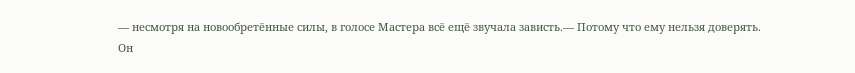— несмотря на новообретённые силы, в голосе Мастера всё ещё звучала зависть.— Потому что ему нельзя доверять.
Он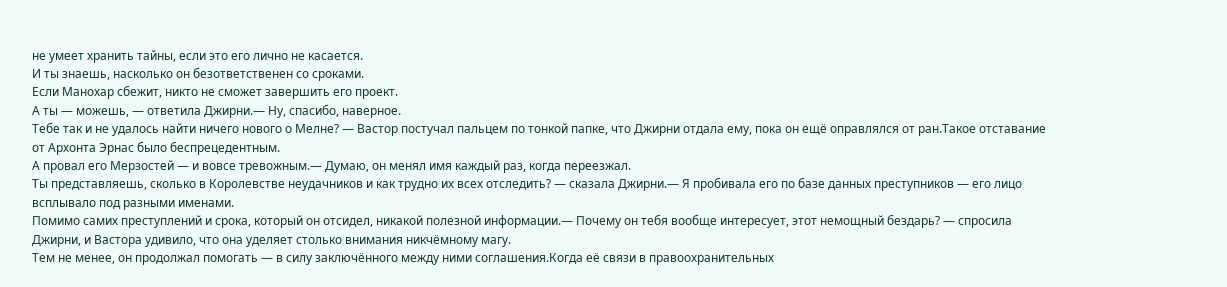не умеет хранить тайны, если это его лично не касается.
И ты знаешь, насколько он безответственен со сроками.
Если Манохар сбежит, никто не сможет завершить его проект.
А ты — можешь, — ответила Джирни.— Ну, спасибо, наверное.
Тебе так и не удалось найти ничего нового о Мелне? — Вастор постучал пальцем по тонкой папке, что Джирни отдала ему, пока он ещё оправлялся от ран.Такое отставание от Архонта Эрнас было беспрецедентным.
А провал его Мерзостей — и вовсе тревожным.— Думаю, он менял имя каждый раз, когда переезжал.
Ты представляешь, сколько в Королевстве неудачников и как трудно их всех отследить? — сказала Джирни.— Я пробивала его по базе данных преступников — его лицо всплывало под разными именами.
Помимо самих преступлений и срока, который он отсидел, никакой полезной информации.— Почему он тебя вообще интересует, этот немощный бездарь? — спросила Джирни, и Вастора удивило, что она уделяет столько внимания никчёмному магу.
Тем не менее, он продолжал помогать — в силу заключённого между ними соглашения.Когда её связи в правоохранительных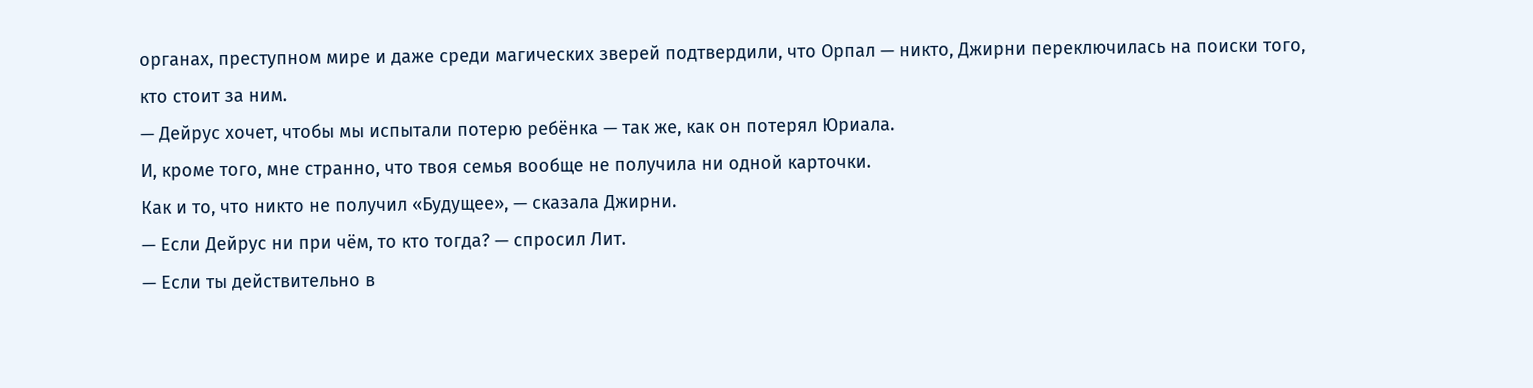органах, преступном мире и даже среди магических зверей подтвердили, что Орпал — никто, Джирни переключилась на поиски того, кто стоит за ним.
— Дейрус хочет, чтобы мы испытали потерю ребёнка — так же, как он потерял Юриала.
И, кроме того, мне странно, что твоя семья вообще не получила ни одной карточки.
Как и то, что никто не получил «Будущее», — сказала Джирни.
— Если Дейрус ни при чём, то кто тогда? — спросил Лит.
— Если ты действительно в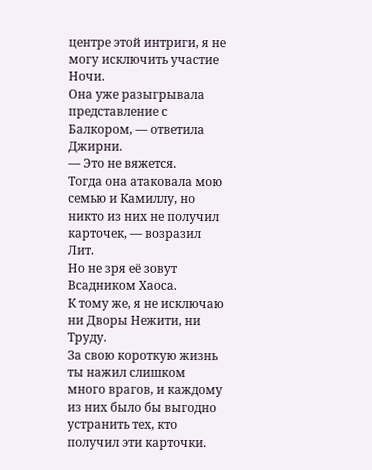центре этой интриги, я не могу исключить участие Ночи.
Она уже разыгрывала представление с Балкором, — ответила Джирни.
— Это не вяжется.
Тогда она атаковала мою семью и Камиллу, но никто из них не получил карточек, — возразил Лит.
Но не зря её зовут Всадником Хаоса.
К тому же, я не исключаю ни Дворы Нежити, ни Труду.
За свою короткую жизнь ты нажил слишком много врагов, и каждому из них было бы выгодно устранить тех, кто получил эти карточки.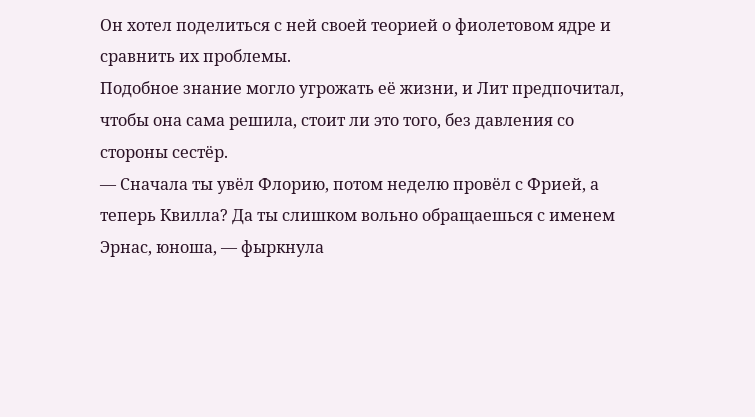Он хотел поделиться с ней своей теорией о фиолетовом ядре и сравнить их проблемы.
Подобное знание могло угрожать её жизни, и Лит предпочитал, чтобы она сама решила, стоит ли это того, без давления со стороны сестёр.
— Сначала ты увёл Флорию, потом неделю провёл с Фрией, а теперь Квилла? Да ты слишком вольно обращаешься с именем Эрнас, юноша, — фыркнула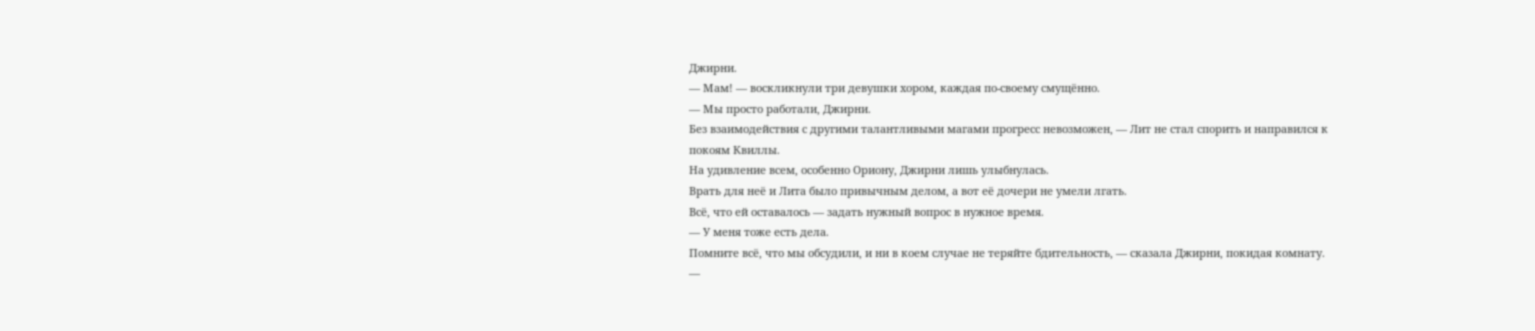Джирни.
— Мам! — воскликнули три девушки хором, каждая по-своему смущённо.
— Мы просто работали, Джирни.
Без взаимодействия с другими талантливыми магами прогресс невозможен, — Лит не стал спорить и направился к покоям Квиллы.
На удивление всем, особенно Ориону, Джирни лишь улыбнулась.
Врать для неё и Лита было привычным делом, а вот её дочери не умели лгать.
Всё, что ей оставалось — задать нужный вопрос в нужное время.
— У меня тоже есть дела.
Помните всё, что мы обсудили, и ни в коем случае не теряйте бдительность, — сказала Джирни, покидая комнату.
—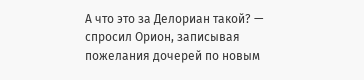А что это за Делориан такой? — спросил Орион, записывая пожелания дочерей по новым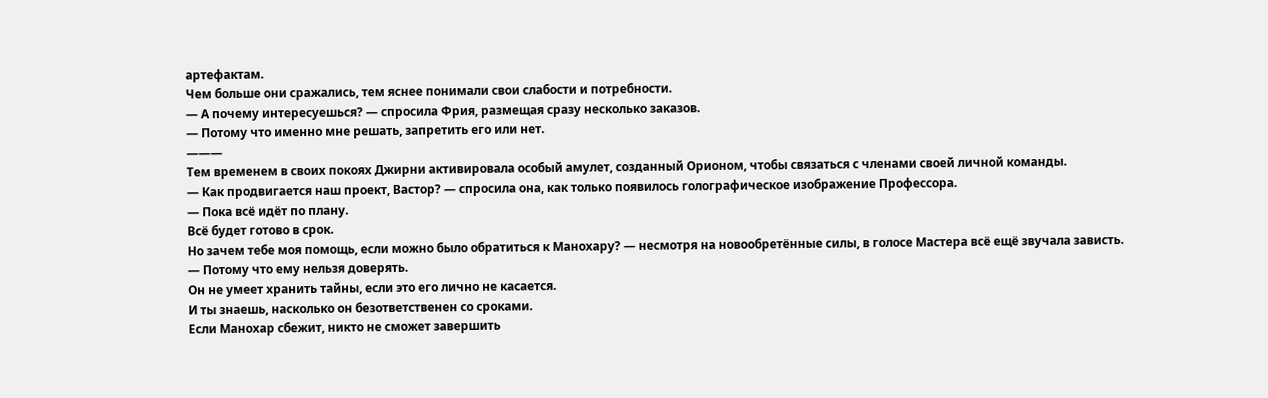артефактам.
Чем больше они сражались, тем яснее понимали свои слабости и потребности.
— А почему интересуешься? — спросила Фрия, размещая сразу несколько заказов.
— Потому что именно мне решать, запретить его или нет.
―――
Тем временем в своих покоях Джирни активировала особый амулет, созданный Орионом, чтобы связаться с членами своей личной команды.
— Как продвигается наш проект, Вастор? — спросила она, как только появилось голографическое изображение Профессора.
— Пока всё идёт по плану.
Всё будет готово в срок.
Но зачем тебе моя помощь, если можно было обратиться к Манохару? — несмотря на новообретённые силы, в голосе Мастера всё ещё звучала зависть.
— Потому что ему нельзя доверять.
Он не умеет хранить тайны, если это его лично не касается.
И ты знаешь, насколько он безответственен со сроками.
Если Манохар сбежит, никто не сможет завершить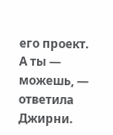его проект.
А ты — можешь, — ответила Джирни.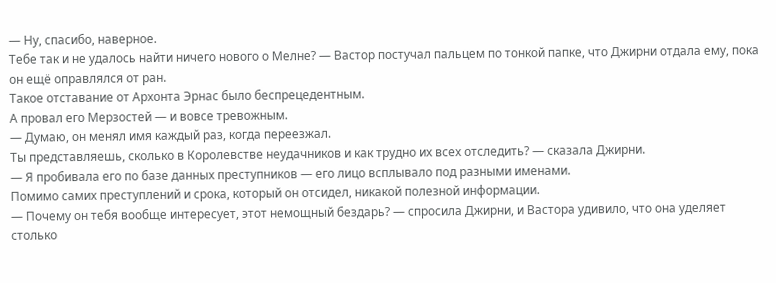— Ну, спасибо, наверное.
Тебе так и не удалось найти ничего нового о Мелне? — Вастор постучал пальцем по тонкой папке, что Джирни отдала ему, пока он ещё оправлялся от ран.
Такое отставание от Архонта Эрнас было беспрецедентным.
А провал его Мерзостей — и вовсе тревожным.
— Думаю, он менял имя каждый раз, когда переезжал.
Ты представляешь, сколько в Королевстве неудачников и как трудно их всех отследить? — сказала Джирни.
— Я пробивала его по базе данных преступников — его лицо всплывало под разными именами.
Помимо самих преступлений и срока, который он отсидел, никакой полезной информации.
— Почему он тебя вообще интересует, этот немощный бездарь? — спросила Джирни, и Вастора удивило, что она уделяет столько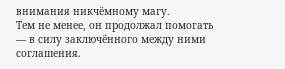внимания никчёмному магу.
Тем не менее, он продолжал помогать — в силу заключённого между ними соглашения.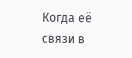Когда её связи в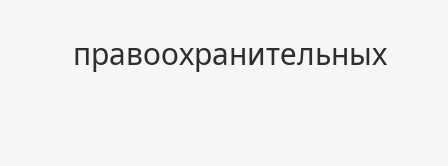правоохранительных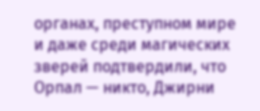органах, преступном мире и даже среди магических зверей подтвердили, что Орпал — никто, Джирни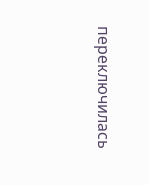переключилась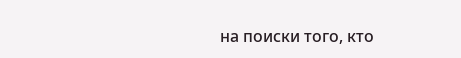на поиски того, кто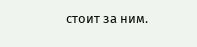стоит за ним.